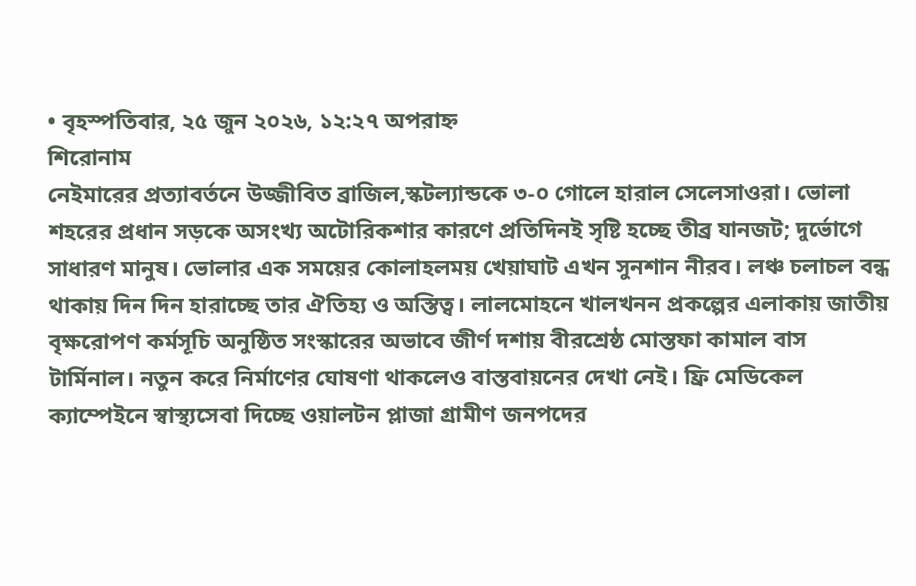• বৃহস্পতিবার, ২৫ জুন ২০২৬, ১২:২৭ অপরাহ্ন
শিরোনাম
নেইমারের প্রত্যাবর্তনে উজ্জীবিত ব্রাজিল,স্কটল্যান্ডকে ৩-০ গোলে হারাল সেলেসাওরা। ভোলা শহরের প্রধান সড়কে অসংখ্য অটোরিকশার কারণে প্রতিদিনই সৃষ্টি হচ্ছে তীব্র যানজট; দুর্ভোগে সাধারণ মানুষ। ভোলার এক সময়ের কোলাহলময় খেয়াঘাট এখন সুনশান নীরব। লঞ্চ চলাচল বন্ধ থাকায় দিন দিন হারাচ্ছে তার ঐতিহ্য ও অস্তিত্ব। লালমোহনে খালখনন প্রকল্পের এলাকায় জাতীয় বৃক্ষরোপণ কর্মসূচি অনুষ্ঠিত সংস্কারের অভাবে জীর্ণ দশায় বীরশ্রেষ্ঠ মোস্তফা কামাল বাস টার্মিনাল। নতুন করে নির্মাণের ঘোষণা থাকলেও বাস্তবায়নের দেখা নেই। ফ্রি মেডিকেল ক্যাম্পেইনে স্বাস্থ্যসেবা দিচ্ছে ওয়ালটন প্লাজা গ্রামীণ জনপদের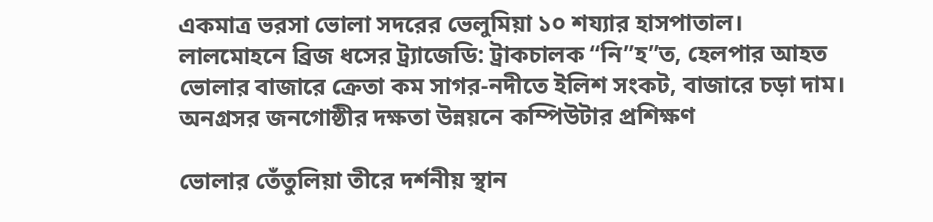একমাত্র ভরসা ভোলা সদরের ভেলুমিয়া ১০ শয্যার হাসপাতাল। লালমোহনে ব্রিজ ধসের ট্র্যাজেডি: ট্রাকচালক “নি”হ”ত, হেলপার আহত ভোলার বাজারে ক্রেতা কম সাগর-নদীতে ইলিশ সংকট, বাজারে চড়া দাম। অনগ্রসর জনগোষ্ঠীর দক্ষতা উন্নয়নে কম্পিউটার প্রশিক্ষণ

ভোলার তেঁতুলিয়া তীরে দর্শনীয় স্থান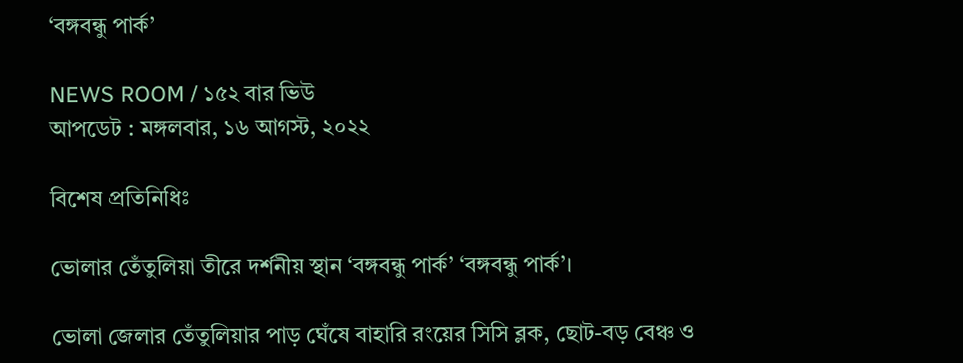‘বঙ্গবন্ধু পার্ক’

NEWS ROOM / ১৫২ বার ভিউ
আপডেট : মঙ্গলবার, ১৬ আগস্ট, ২০২২

বিশেষ প্রতিনিধিঃ

ভোলার তেঁতুলিয়া তীরে দর্শনীয় স্থান ‘বঙ্গবন্ধু পার্ক’ ‘বঙ্গবন্ধু পার্ক’।

ভোলা জেলার তেঁতুলিয়ার পাড় ঘেঁষে বাহারি রংয়ের সিসি ব্লক, ছোট-বড় বেঞ্চ ও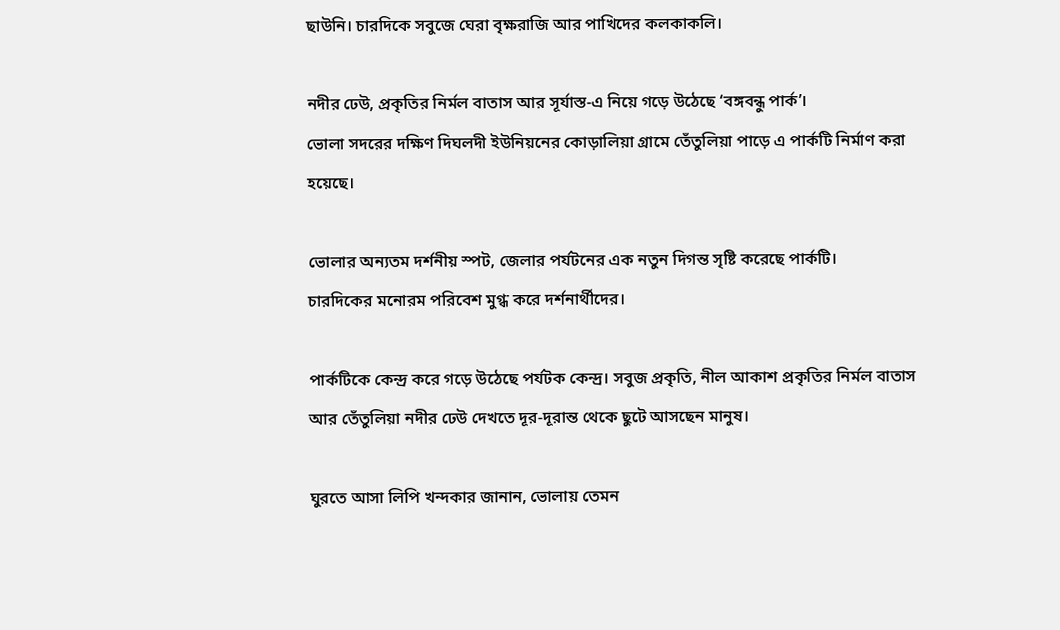ছাউনি। চারদিকে সবুজে ঘেরা বৃক্ষরাজি আর পাখিদের কলকাকলি।

নদীর ঢেউ, প্রকৃতির নির্মল বাতাস আর সূর্যাস্ত-এ নিয়ে গড়ে উঠেছে ‘বঙ্গবন্ধু পার্ক’।
ভোলা সদরের দক্ষিণ দিঘলদী ইউনিয়নের কোড়ালিয়া গ্রামে তেঁতুলিয়া পাড়ে এ পার্কটি নির্মাণ করা হয়েছে।

ভোলার অন্যতম দর্শনীয় স্পট, জেলার পর্যটনের এক নতুন দিগন্ত সৃষ্টি করেছে পার্কটি।
চারদিকের মনোরম পরিবেশ মুগ্ধ করে দর্শনার্থীদের।

পার্কটিকে কেন্দ্র করে গড়ে উঠেছে পর্যটক কেন্দ্র। সবুজ প্রকৃতি, নীল আকাশ প্রকৃতির নির্মল বাতাস আর তেঁতুলিয়া নদীর ঢেউ দেখতে দূর-দূরান্ত থেকে ছুটে আসছেন মানুষ।

ঘুরতে আসা লিপি খন্দকার জানান, ভোলায় তেমন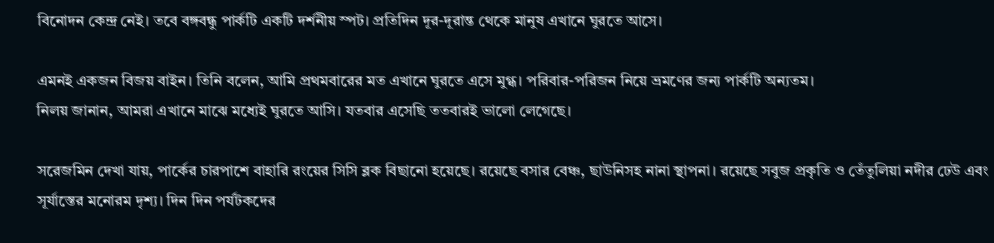বিনোদন কেন্দ্র নেই। তবে বঙ্গবন্ধু পার্কটি একটি দর্শনীয় স্পট। প্রতিদিন দূর-দূরান্ত থেকে মানুষ এখানে ঘুরতে আসে।

এমনই একজন বিজয় বাইন। তিনি বলেন, আমি প্রথমবারের মত এখানে ঘুরতে এসে মুগ্ধ। পরিবার-পরিজন নিয়ে ভ্রমণের জন্য পার্কটি অন্যতম।
নিলয় জানান, আমরা এখানে মাঝে মধ্যেই ঘুরতে আসি। যতবার এসেছি ততবারই ভালো লেগেছে।

সরেজমিন দেখা যায়, পার্কের চারপাশে বাহারি রংয়ের সিসি ব্লক বিছানো হয়েছে। রয়েছে বসার বেঞ্চ, ছাউনিসহ নানা স্থাপনা। রয়েছে সবুজ প্রকৃতি ও তেঁতুলিয়া নদীর ঢেউ এবং সূর্যাস্তের মনোরম দৃশ্য। দিন দিন পর্যটকদের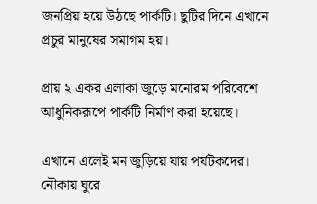জনপ্রিয় হয়ে উঠছে পার্কটি। ছুটির দিনে এখানে প্রচুর মানুষের সমাগম হয়।

প্রায় ২ একর এলাকা জুড়ে মনোরম পরিবেশে আধুনিকরূপে পার্কটি নির্মাণ করা হয়েছে।

এখানে এলেই মন জুড়িয়ে যায় পর্যটকদের। নৌকায় ঘুরে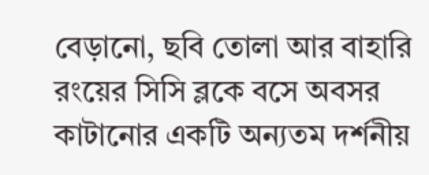বেড়ানো, ছবি তোলা আর বাহারি রংয়ের সিসি ব্লকে বসে অবসর কাটানোর একটি অন্যতম দর্শনীয়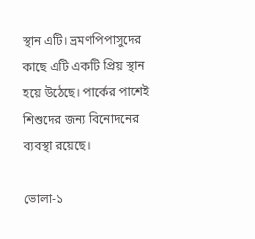স্থান এটি। ভ্রমণপিপাসুদের কাছে এটি একটি প্রিয় স্থান হয়ে উঠেছে। পার্কের পাশেই শিশুদের জন্য বিনোদনের ব্যবস্থা রয়েছে।

ভোলা-১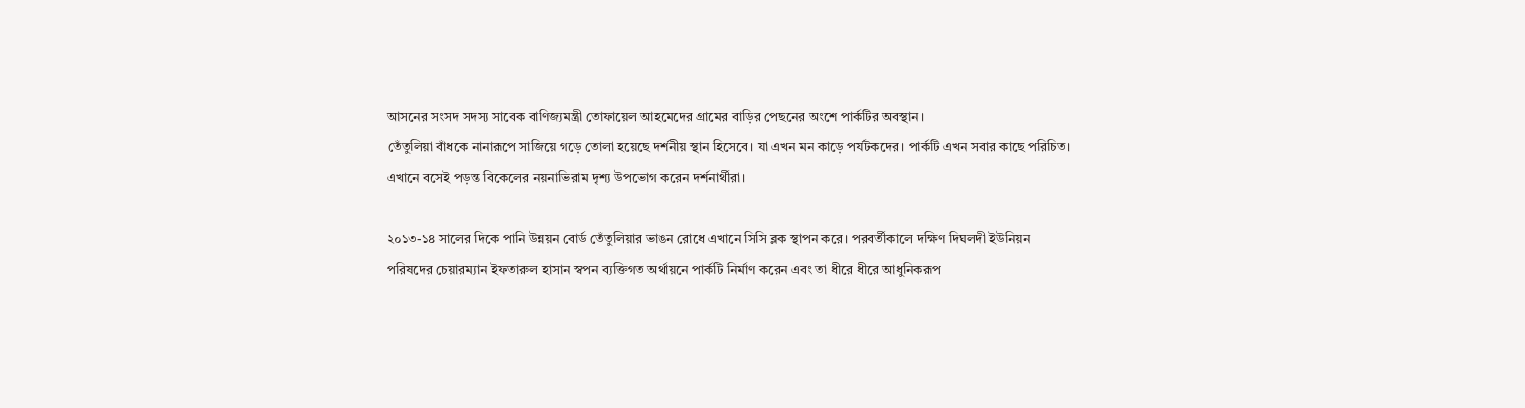আসনের সংসদ সদস্য সাবেক বাণিজ্যমন্ত্রী তোফায়েল আহমেদের গ্রামের বাড়ির পেছনের অংশে পার্কটির অবস্থান।
তেঁতুলিয়া বাঁধকে নানারূপে সাজিয়ে গড়ে তোলা হয়েছে দর্শনীয় স্থান হিসেবে। যা এখন মন কাড়ে পর্যটকদের। পার্কটি এখন সবার কাছে পরিচিত। এখানে বসেই পড়ন্ত বিকেলের নয়নাভিরাম দৃশ্য উপভোগ করেন দর্শনার্থীরা।

২০১৩-১৪ সালের দিকে পানি উন্নয়ন বোর্ড তেঁতুলিয়ার ভাঙন রোধে এখানে সিসি ব্লক স্থাপন করে। পরবর্তীকালে দক্ষিণ দিঘলদী ইউনিয়ন পরিষদের চেয়ারম্যান ইফতারুল হাসান স্বপন ব্যক্তিগত অর্থায়নে পার্কটি নির্মাণ করেন এবং তা ধীরে ধীরে আধুনিকরূপ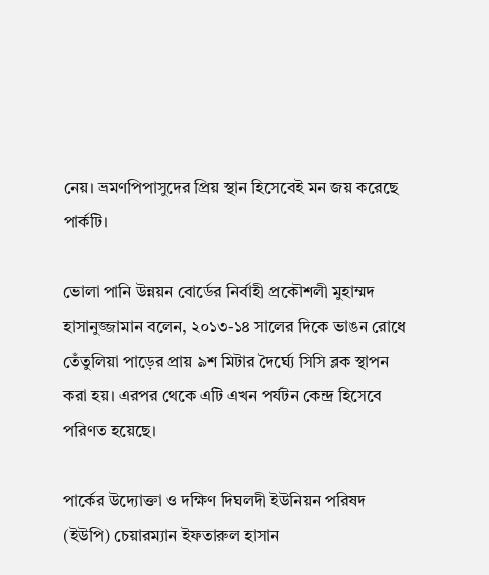নেয়। ভ্রমণপিপাসুদের প্রিয় স্থান হিসেবেই মন জয় করেছে পার্কটি।

ভোলা পানি উন্নয়ন বোর্ডের নির্বাহী প্রকৌশলী মুহাম্মদ হাসানুজ্জামান বলেন, ২০১৩-১৪ সালের দিকে ভাঙন রোধে তেঁতুলিয়া পাড়ের প্রায় ৯শ মিটার দৈর্ঘ্যে সিসি ব্লক স্থাপন করা হয়। এরপর থেকে এটি এখন পর্যটন কেন্দ্র হিসেবে পরিণত হয়েছে।

পার্কের উদ্যোক্তা ও দক্ষিণ দিঘলদী ইউনিয়ন পরিষদ (ইউপি) চেয়ারম্যান ইফতারুল হাসান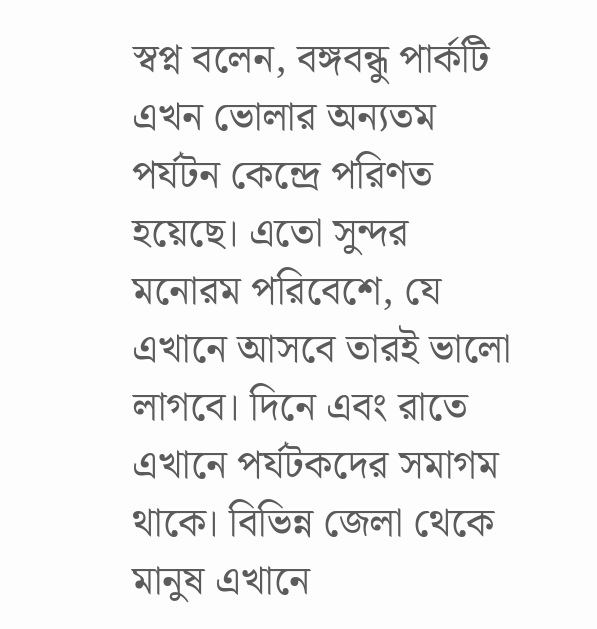স্বপ্ন বলেন, বঙ্গবন্ধু পার্কটি এখন ভোলার অন্যতম পর্যটন কেন্দ্রে পরিণত হয়েছে। এতো সুন্দর মনোরম পরিবেশে, যে এখানে আসবে তারই ভালো লাগবে। দিনে এবং রাতে এখানে পর্যটকদের সমাগম থাকে। বিভিন্ন জেলা থেকে মানুষ এখানে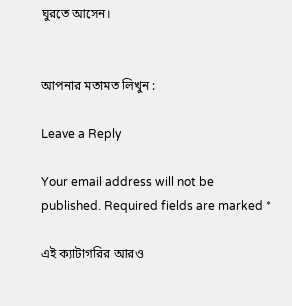ঘুরতে আসেন।


আপনার মতামত লিখুন :

Leave a Reply

Your email address will not be published. Required fields are marked *

এই ক্যাটাগরির আরও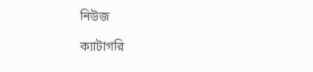নিউজ

ক্যাটাগরি